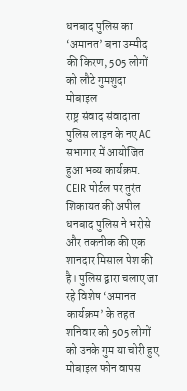धनबाद पुलिस का ‘अमानत’ बना उम्मीद की किरण, 505 लोगों को लौटे गुमशुदा मोबाइल
राष्ट्र संवाद संवादाता
पुलिस लाइन के नए AC सभागार में आयोजित हुआ भव्य कार्यक्रम.
CEIR पोर्टल पर तुरंत शिकायत की अपील
धनबाद पुलिस ने भरोसे और तकनीक की एक शानदार मिसाल पेश की है। पुलिस द्वारा चलाए जा रहे विशेष ‘अमानत कार्यक्रम’ के तहत शनिवार को 505 लोगों को उनके गुम या चोरी हुए मोबाइल फोन वापस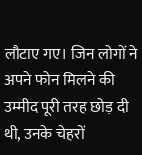लौटाए गए। जिन लोगों ने अपने फोन मिलने की उम्मीद पूरी तरह छोड़ दी थी, उनके चेहरों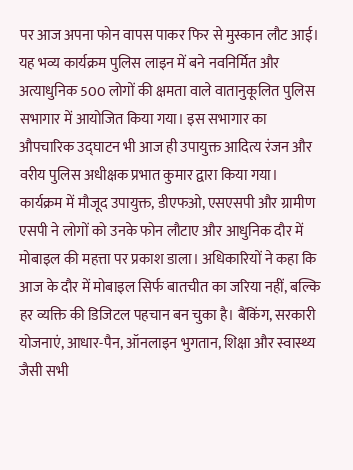पर आज अपना फोन वापस पाकर फिर से मुस्कान लौट आई।
यह भव्य कार्यक्रम पुलिस लाइन में बने नवनिर्मित और अत्याधुनिक 500 लोगों की क्षमता वाले वातानुकूलित पुलिस सभागार में आयोजित किया गया। इस सभागार का औपचारिक उद्घाटन भी आज ही उपायुक्त आदित्य रंजन और वरीय पुलिस अधीक्षक प्रभात कुमार द्वारा किया गया।
कार्यक्रम में मौजूद उपायुक्त, डीएफओ, एसएसपी और ग्रामीण एसपी ने लोगों को उनके फोन लौटाए और आधुनिक दौर में मोबाइल की महत्ता पर प्रकाश डाला। अधिकारियों ने कहा कि आज के दौर में मोबाइल सिर्फ बातचीत का जरिया नहीं, बल्कि हर व्यक्ति की डिजिटल पहचान बन चुका है। बैंकिंग, सरकारी योजनाएं, आधार-पैन, ऑनलाइन भुगतान, शिक्षा और स्वास्थ्य जैसी सभी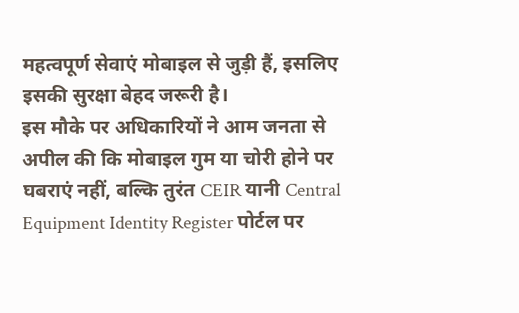महत्वपूर्ण सेवाएं मोबाइल से जुड़ी हैं, इसलिए इसकी सुरक्षा बेहद जरूरी है।
इस मौके पर अधिकारियों ने आम जनता से अपील की कि मोबाइल गुम या चोरी होने पर घबराएं नहीं, बल्कि तुरंत CEIR यानी Central Equipment Identity Register पोर्टल पर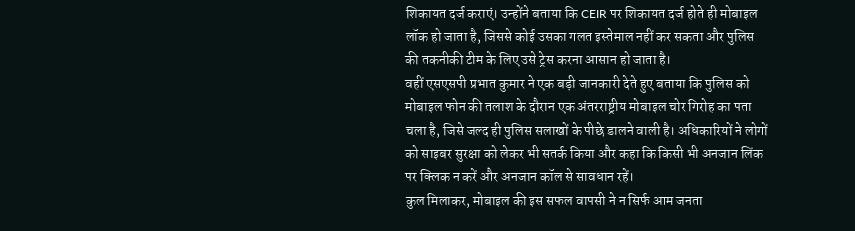शिकायत दर्ज कराएं। उन्होंने बताया कि CEIR पर शिकायत दर्ज होते ही मोबाइल लॉक हो जाता है, जिससे कोई उसका गलत इस्तेमाल नहीं कर सकता और पुलिस की तकनीकी टीम के लिए उसे ट्रेस करना आसान हो जाता है।
वहीं एसएसपी प्रभात कुमार ने एक बड़ी जानकारी देते हुए बताया कि पुलिस को मोबाइल फोन की तलाश के दौरान एक अंतरराष्ट्रीय मोबाइल चोर गिरोह का पता चला है, जिसे जल्द ही पुलिस सलाखों के पीछे डालने वाली है। अधिकारियों ने लोगों को साइबर सुरक्षा को लेकर भी सतर्क किया और कहा कि किसी भी अनजान लिंक पर क्लिक न करें और अनजान कॉल से सावधान रहें।
कुल मिलाकर, मोबाइल की इस सफल वापसी ने न सिर्फ आम जनता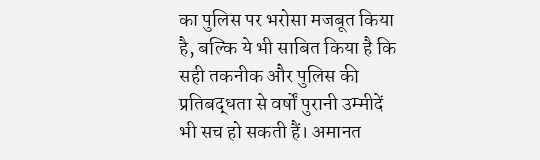का पुलिस पर भरोसा मजबूत किया है, बल्कि ये भी साबित किया है कि सही तकनीक और पुलिस की प्रतिबद्धता से वर्षों पुरानी उम्मीदें भी सच हो सकती हैं। अमानत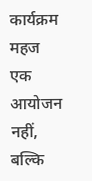कार्यक्रम महज एक आयोजन नहीं, बल्कि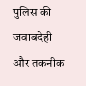पुलिस की जवाबदेही और तकनीक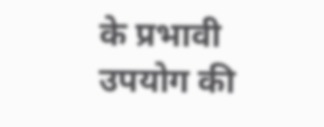के प्रभावी उपयोग की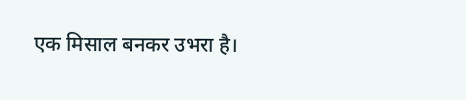एक मिसाल बनकर उभरा है।